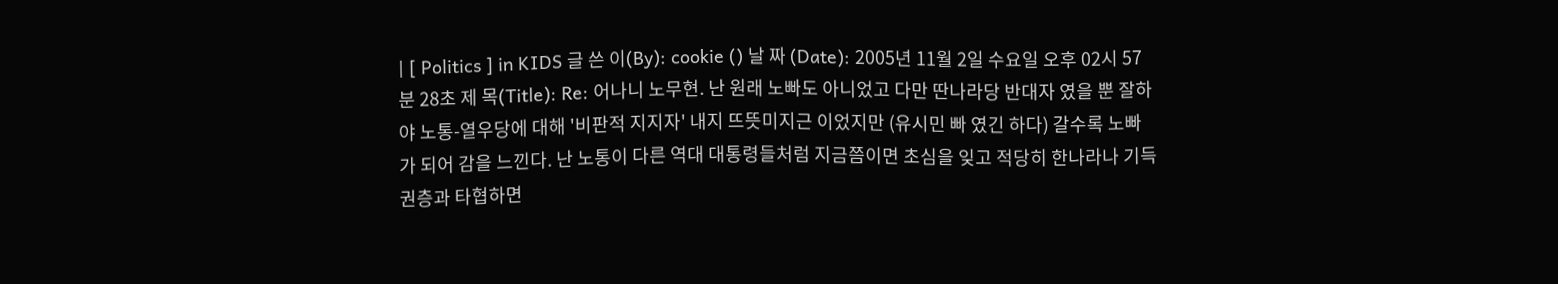| [ Politics ] in KIDS 글 쓴 이(By): cookie () 날 짜 (Date): 2005년 11월 2일 수요일 오후 02시 57분 28초 제 목(Title): Re: 어나니 노무현. 난 원래 노빠도 아니었고 다만 딴나라당 반대자 였을 뿐 잘하야 노통-열우당에 대해 '비판적 지지자' 내지 뜨뜻미지근 이었지만 (유시민 빠 였긴 하다) 갈수록 노빠가 되어 감을 느낀다. 난 노통이 다른 역대 대통령들처럼 지금쯤이면 초심을 잊고 적당히 한나라나 기득권층과 타협하면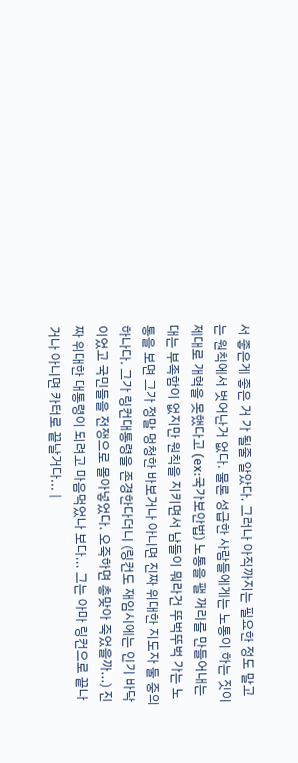서 좋은게 좋은 거 가 될줄 알았다. 그러나 아직까지는 필요한 정도 말고는 원칙에서 벗어난거 없다. 물론 성급한 사람들에게는 노통이 하는 짓이 제대로 개혁을 못했다고 (ex:국가보안법) 노통을 팰 꺼리를 만들어내는 대는 부족함이 없지만 원칙을 지키면서 남들이 뭐라건 뚜벅뚜벅 가는 노통을 보면 그가 정말 멍청한 바보거나 아니면 진짜 위대한 지도자 둘 중의 하나다. 그가 링컨대통령을 존경한다더니 (링컨도 재임시에는 인기 바닥이었고 국민들을 전쟁으로 몰아넣었다. 오죽하면 총맞아 죽었을까...) 진짜 위대한 대통령이 되려고 마음먹었나 보다... 그는 아마 링컨으로 끝나거나 아니면 카터로 끝날거다... |